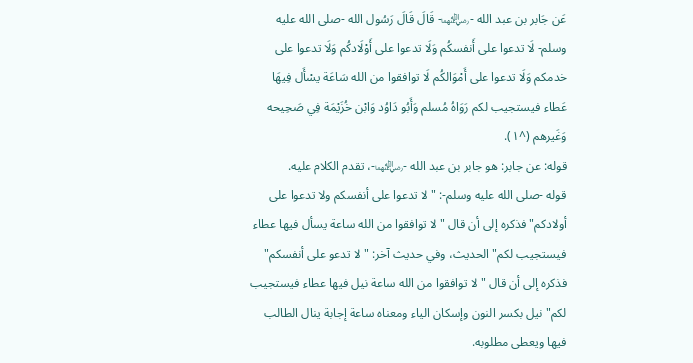عَن جَابر بن عبد الله -﵄- قَالَ قَالَ رَسُول الله -صلى الله عليه وسلم- لَا تدعوا على أَنفسكُم وَلَا تدعوا على أَوْلَادكُم وَلَا تدعوا على خدمكم وَلَا تدعوا على أَمْوَالكُم لَا توافقوا من الله سَاعَة يسْأَل فِيهَا عَطاء فيستجيب لكم رَوَاهُ مُسلم وَأَبُو دَاوُد وَابْن خُزَيْمَة فِي صَحِيحه وَغَيرهم (^١).
قوله: عن جابر: هو جابر بن عبد الله -﵄-، تقدم الكلام عليه.
قوله -صلى الله عليه وسلم-: "لا تدعوا على أنفسكم ولا تدعوا على أولادكم" فذكره إلى أن قال "لا توافقوا من الله ساعة يسأل فيها عطاء فيستجيب لكم" الحديث، وفي حديث آخر: "لا تدعو على أنفسكم" فذكره إلى أن قال "لا توافقوا من الله ساعة نيل فيها عطاء فيستجيب لكم" نيل بكسر النون وإسكان الياء ومعناه ساعة إجابة ينال الطالب فيها ويعطى مطلوبه.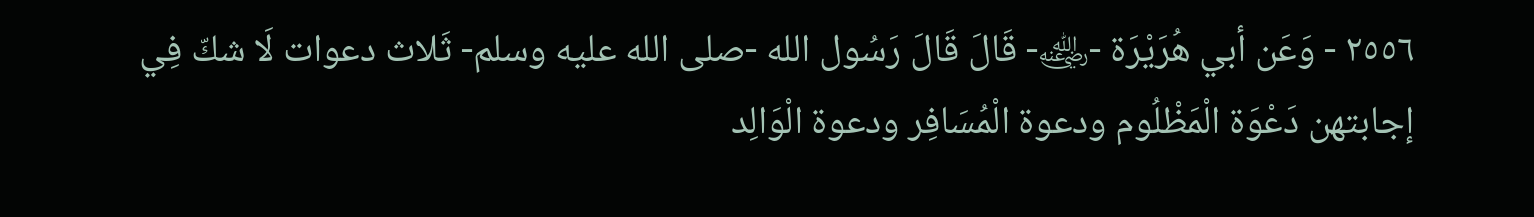٢٥٥٦ - وَعَن أبي هُرَيْرَة -﵁- قَالَ قَالَ رَسُول الله -صلى الله عليه وسلم- ثَلاث دعوات لَا شكّ فِي إجابتهن دَعْوَة الْمَظْلُوم ودعوة الْمُسَافِر ودعوة الْوَالِد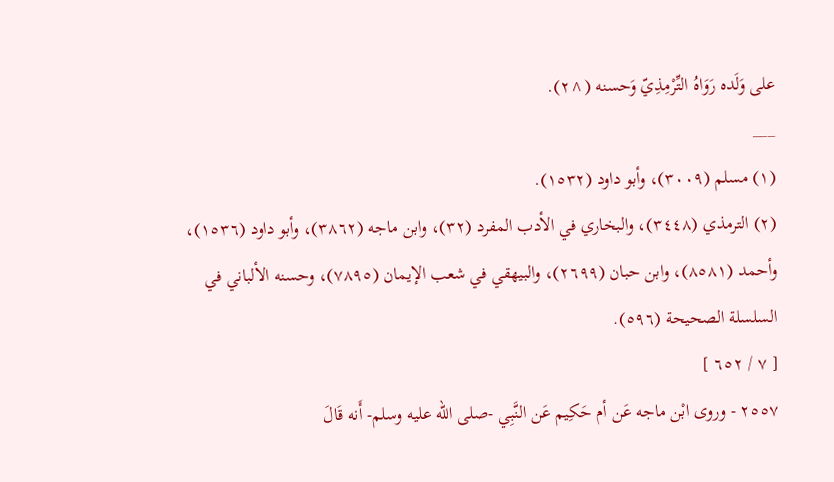على وَلَده رَوَاهُ التِّرْمِذِيّ وَحسنه (^٢).
___
(١) مسلم (٣٠٠٩)، وأبو داود (١٥٣٢).
(٢) الترمذي (٣٤٤٨)، والبخاري في الأدب المفرد (٣٢)، وابن ماجه (٣٨٦٢)، وأبو داود (١٥٣٦)، وأحمد (٨٥٨١)، وابن حبان (٢٦٩٩)، والبيهقي في شعب الإيمان (٧٨٩٥)، وحسنه الألباني في السلسلة الصحيحة (٥٩٦).
[ ٧ / ٦٥٢ ]
٢٥٥٧ - وروى ابْن ماجه عَن أم حَكِيم عَن النَّبِي -صلى الله عليه وسلم- أَنه قَالَ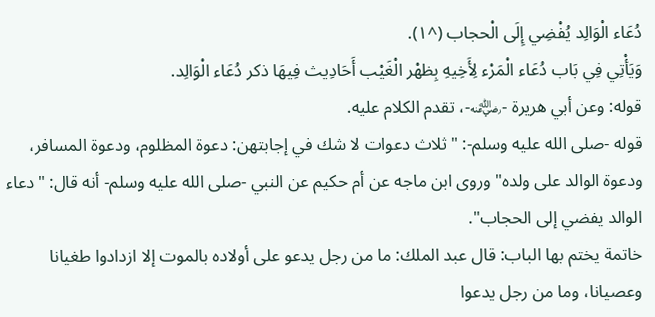دُعَاء الْوَالِد يُفْضِي إِلَى الْحجاب (^١).
وَيَأْتِي فِي بَاب دُعَاء الْمَرْء لِأَخِيهِ بِظهْر الْغَيْب أَحَادِيث فِيهَا ذكر دُعَاء الْوَالِد.
قوله: وعن أبي هريرة -﵁-، تقدم الكلام عليه.
قوله -صلى الله عليه وسلم-: "ثلاث دعوات لا شك في إجابتهن: دعوة المظلوم، ودعوة المسافر، ودعوة الوالد على ولده" وروى ابن ماجه عن أم حكيم عن النبي -صلى الله عليه وسلم- أنه قال: "دعاء الوالد يفضي إلى الحجاب".
خاتمة يختم بها الباب: قال عبد الملك: ما من رجل يدعو على أولاده بالموت إلا ازدادوا طغيانا وعصيانا، وما من رجل يدعوا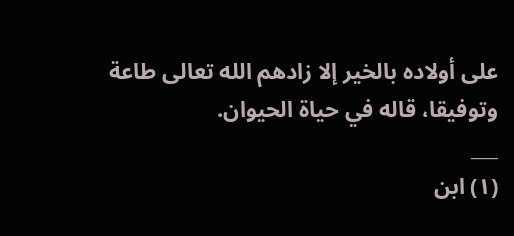على أولاده بالخير إلا زادهم الله تعالى طاعة وتوفيقا، قاله في حياة الحيوان.
___
(١) ابن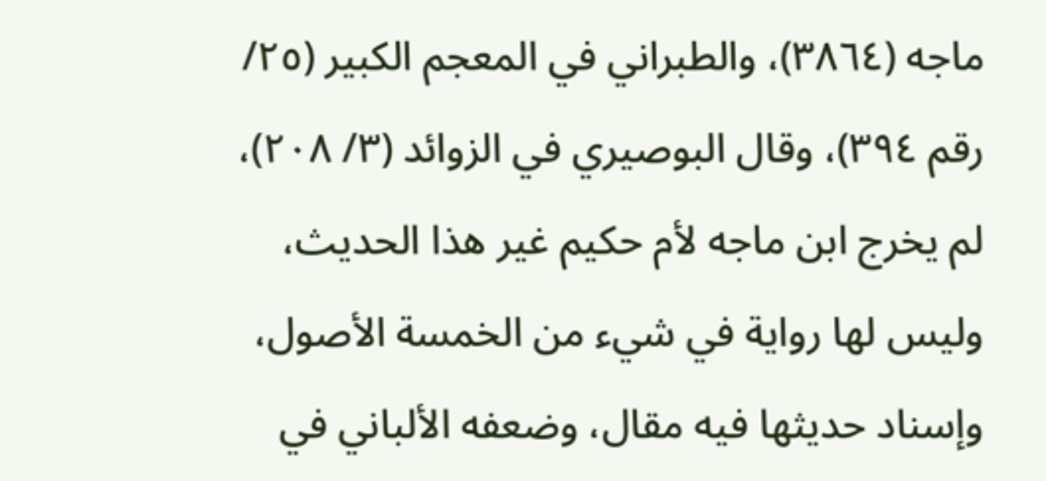ماجه (٣٨٦٤)، والطبراني في المعجم الكبير (٢٥/ رقم ٣٩٤)، وقال البوصيري في الزوائد (٣/ ٢٠٨)، لم يخرج ابن ماجه لأم حكيم غير هذا الحديث، وليس لها رواية في شيء من الخمسة الأصول، وإسناد حديثها فيه مقال، وضعفه الألباني في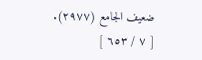ضعيف الجامع (٢٩٧٧).
[ ٧ / ٦٥٣ ]